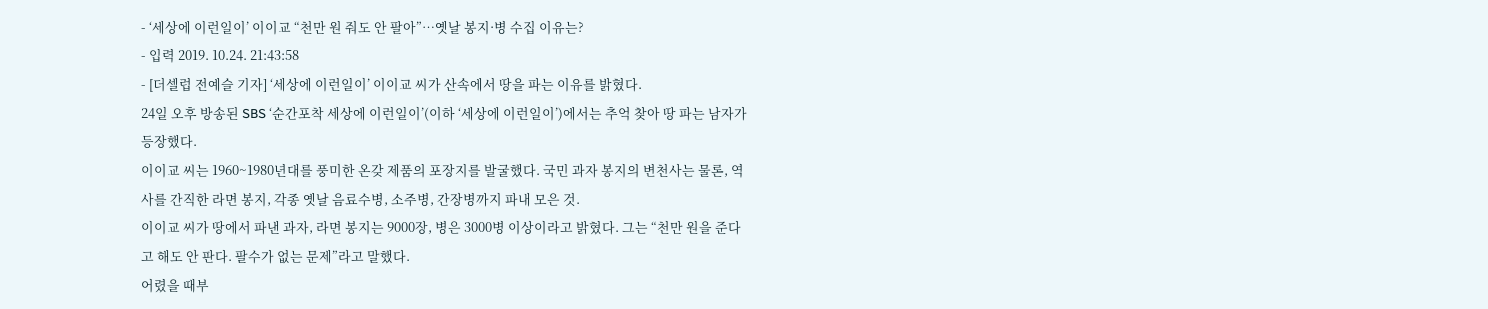- ‘세상에 이런일이’ 이이교 “천만 원 줘도 안 팔아”…옛날 봉지·병 수집 이유는?
- 입력 2019. 10.24. 21:43:58
- [더셀럽 전예슬 기자] ‘세상에 이런일이’ 이이교 씨가 산속에서 땅을 파는 이유를 밝혔다.
24일 오후 방송된 SBS ‘순간포착 세상에 이런일이’(이하 ‘세상에 이런일이’)에서는 추억 찾아 땅 파는 남자가 등장했다.
이이교 씨는 1960~1980년대를 풍미한 온갖 제품의 포장지를 발굴했다. 국민 과자 봉지의 변천사는 물론, 역사를 간직한 라면 봉지, 각종 옛날 음료수병, 소주병, 간장병까지 파내 모은 것.
이이교 씨가 땅에서 파낸 과자, 라면 봉지는 9000장, 병은 3000병 이상이라고 밝혔다. 그는 “천만 원을 준다고 해도 안 판다. 팔수가 없는 문제”라고 말했다.
어렸을 때부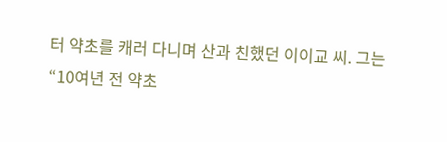터 약초를 캐러 다니며 산과 친했던 이이교 씨. 그는 “10여년 전 약초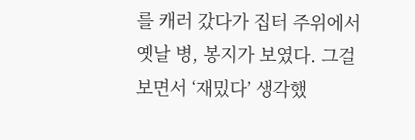를 캐러 갔다가 집터 주위에서 옛날 병, 봉지가 보였다. 그걸 보면서 ‘재밌다’ 생각했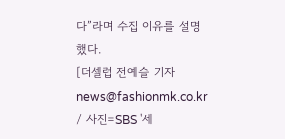다”라며 수집 이유를 설명했다.
[더셀럽 전예슬 기자 news@fashionmk.co.kr / 사진=SBS '세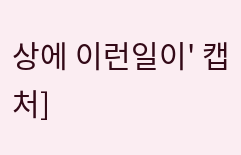상에 이런일이' 캡처]